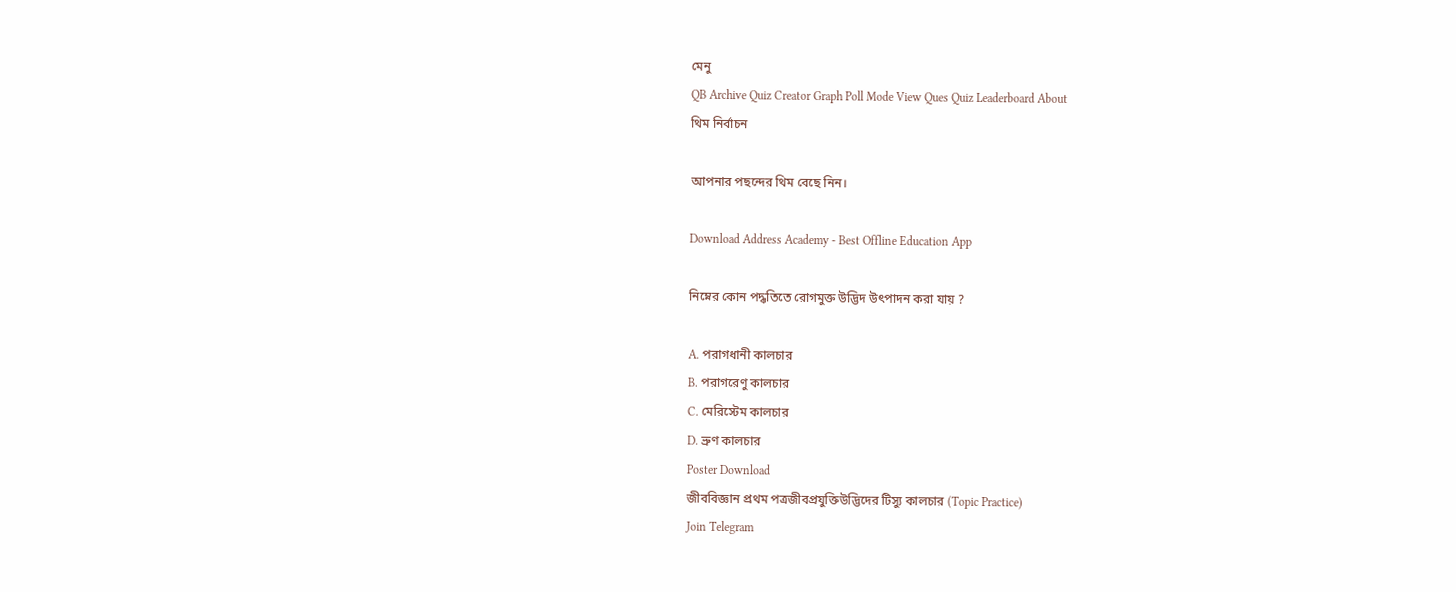মেনু
QB Archive Quiz Creator Graph Poll Mode View Ques Quiz Leaderboard About
থিম নির্বাচন

আপনার পছন্দের থিম বেছে নিন।

Download Address Academy - Best Offline Education App

নিম্নের কোন পদ্ধতিতে রোগমুক্ত উদ্ভিদ উৎপাদন করা যায় ?

A. পরাগধানী কালচার
B. পরাগরেণু কালচার
C. মেরিস্টেম কালচার
D. ভ্রুণ কালচার
Poster Download
জীববিজ্ঞান প্রথম পত্রজীবপ্রযুক্তিউদ্ভিদের টিস্যু কালচার (Topic Practice)
Join Telegram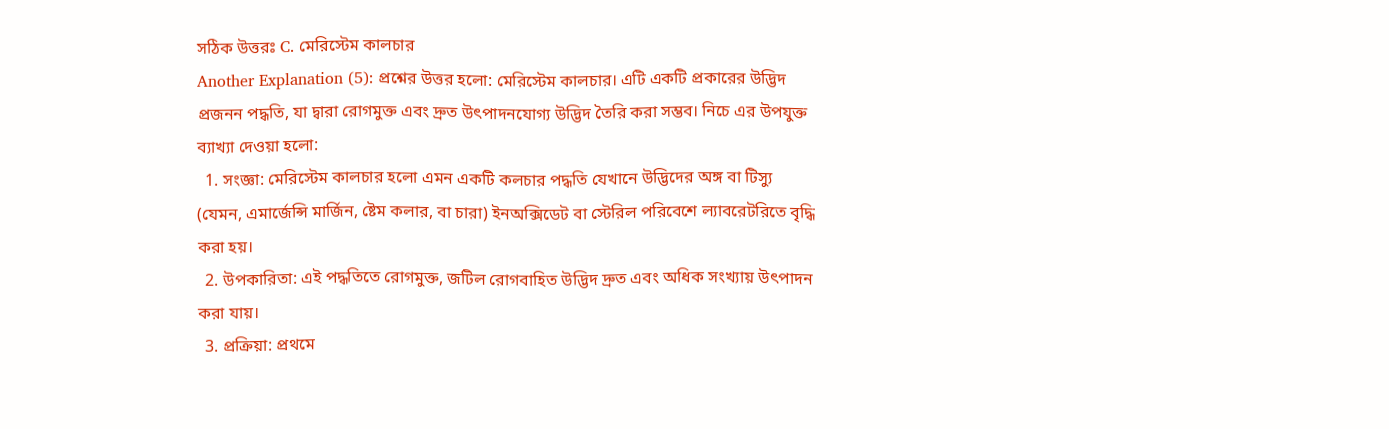সঠিক উত্তরঃ C. মেরিস্টেম কালচার
Another Explanation (5): প্রশ্নের উত্তর হলো: মেরিস্টেম কালচার। এটি একটি প্রকারের উদ্ভিদ প্রজনন পদ্ধতি, যা দ্বারা রোগমুক্ত এবং দ্রুত উৎপাদনযোগ্য উদ্ভিদ তৈরি করা সম্ভব। নিচে এর উপযুক্ত ব্যাখ্যা দেওয়া হলো:
  1. সংজ্ঞা: মেরিস্টেম কালচার হলো এমন একটি কলচার পদ্ধতি যেখানে উদ্ভিদের অঙ্গ বা টিস্যু (যেমন, এমার্জেন্সি মার্জিন, ষ্টেম কলার, বা চারা) ইনঅক্সিডেট বা স্টেরিল পরিবেশে ল্যাবরেটরিতে বৃদ্ধি করা হয়।
  2. উপকারিতা: এই পদ্ধতিতে রোগমুক্ত, জটিল রোগবাহিত উদ্ভিদ দ্রুত এবং অধিক সংখ্যায় উৎপাদন করা যায়।
  3. প্রক্রিয়া: প্রথমে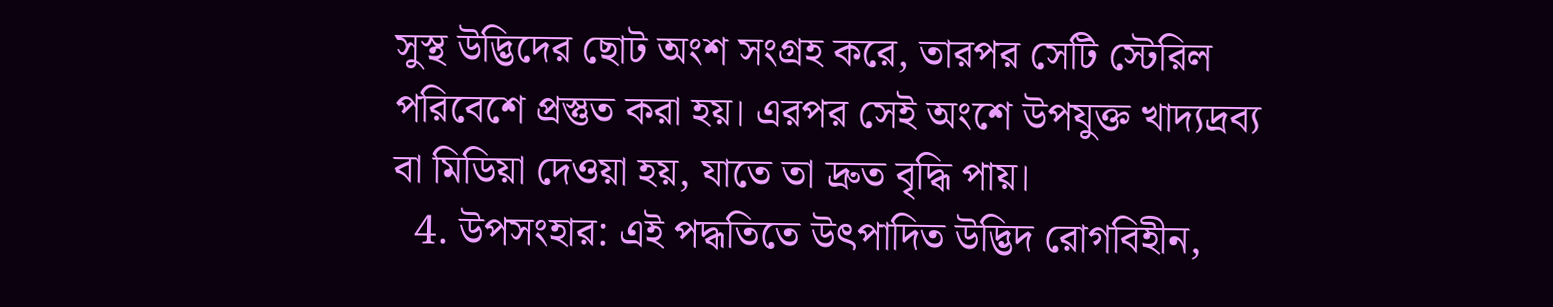সুস্থ উদ্ভিদের ছোট অংশ সংগ্রহ করে, তারপর সেটি স্টেরিল পরিবেশে প্রস্তুত করা হয়। এরপর সেই অংশে উপযুক্ত খাদ্যদ্রব্য বা মিডিয়া দেওয়া হয়, যাতে তা দ্রুত বৃদ্ধি পায়।
  4. উপসংহার: এই পদ্ধতিতে উৎপাদিত উদ্ভিদ রোগবিহীন,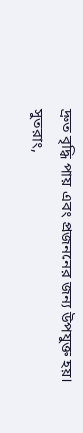দ্রুত বৃদ্ধি পায় এবং প্রজননের জন্য উপযুক্ত হয়।
সুতরাং,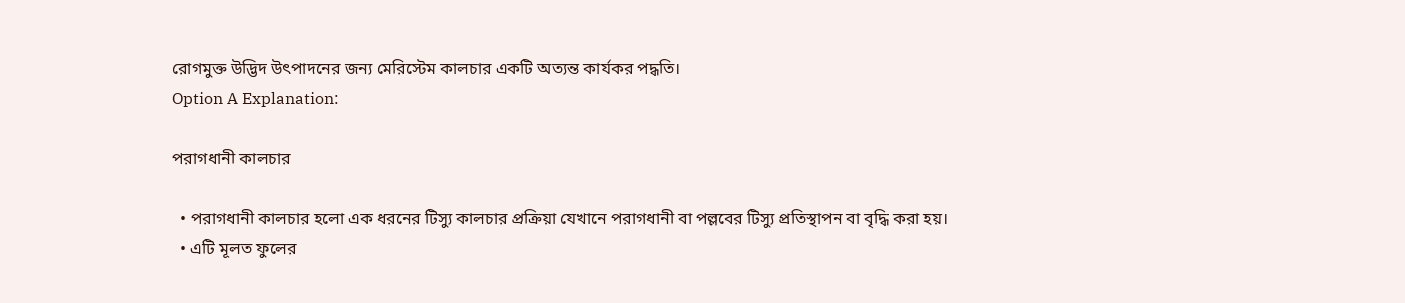রোগমুক্ত উদ্ভিদ উৎপাদনের জন্য মেরিস্টেম কালচার একটি অত্যন্ত কার্যকর পদ্ধতি।
Option A Explanation:

পরাগধানী কালচার

  • পরাগধানী কালচার হলো এক ধরনের টিস্যু কালচার প্রক্রিয়া যেখানে পরাগধানী বা পল্লবের টিস্যু প্রতিস্থাপন বা বৃদ্ধি করা হয়।
  • এটি মূলত ফুলের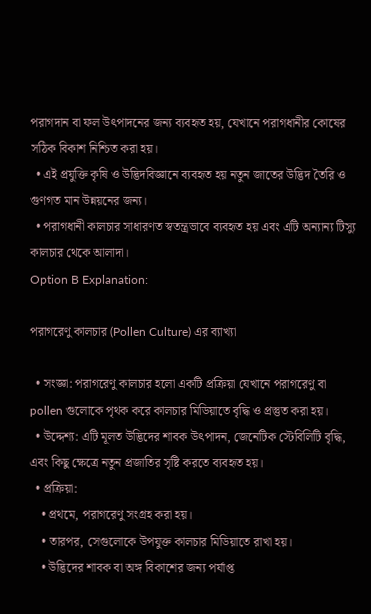পরাগদান বা ফল উৎপাদনের জন্য ব্যবহৃত হয়, যেখানে পরাগধানীর কোষের সঠিক বিকাশ নিশ্চিত করা হয়।
  • এই প্রযুক্তি কৃষি ও উদ্ভিদবিজ্ঞানে ব্যবহৃত হয় নতুন জাতের উদ্ভিদ তৈরি ও গুণগত মান উন্নয়নের জন্য।
  • পরাগধানী কালচার সাধারণত স্বতন্ত্রভাবে ব্যবহৃত হয় এবং এটি অন্যান্য টিস্যু কালচার থেকে আলাদা।
Option B Explanation:

পরাগরেণু কালচার (Pollen Culture) এর ব্যাখ্যা

  • সংজ্ঞা: পরাগরেণু কালচার হলো একটি প্রক্রিয়া যেখানে পরাগরেণু বা pollen গুলোকে পৃথক করে কালচার মিডিয়াতে বৃদ্ধি ও প্রস্তুত করা হয়।
  • উদ্দেশ্য: এটি মূলত উদ্ভিদের শাবক উৎপাদন, জেনেটিক স্টেবিলিটি বৃদ্ধি, এবং কিছু ক্ষেত্রে নতুন প্রজাতির সৃষ্টি করতে ব্যবহৃত হয়।
  • প্রক্রিয়া:
    • প্রথমে, পরাগরেণু সংগ্রহ করা হয়।
    • তারপর, সেগুলোকে উপযুক্ত কালচার মিডিয়াতে রাখা হয়।
    • উদ্ভিদের শাবক বা অঙ্গ বিকাশের জন্য পর্যাপ্ত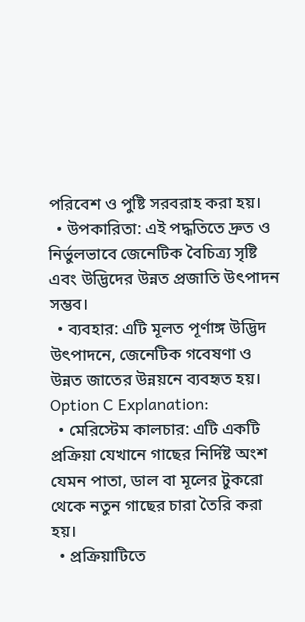পরিবেশ ও পুষ্টি সরবরাহ করা হয়।
  • উপকারিতা: এই পদ্ধতিতে দ্রুত ও নির্ভুলভাবে জেনেটিক বৈচিত্র্য সৃষ্টি এবং উদ্ভিদের উন্নত প্রজাতি উৎপাদন সম্ভব।
  • ব্যবহার: এটি মূলত পূর্ণাঙ্গ উদ্ভিদ উৎপাদনে, জেনেটিক গবেষণা ও উন্নত জাতের উন্নয়নে ব্যবহৃত হয়।
Option C Explanation:
  • মেরিস্টেম কালচার: এটি একটি প্রক্রিয়া যেখানে গাছের নির্দিষ্ট অংশ যেমন পাতা, ডাল বা মূলের টুকরো থেকে নতুন গাছের চারা তৈরি করা হয়।
  • প্রক্রিয়াটিতে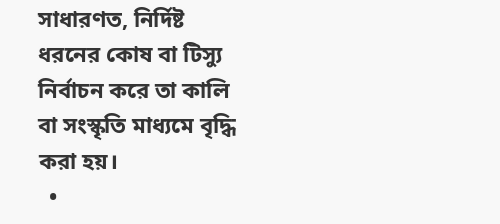সাধারণত, নির্দিষ্ট ধরনের কোষ বা টিস্যু নির্বাচন করে তা কালি বা সংস্কৃতি মাধ্যমে বৃদ্ধি করা হয়।
  •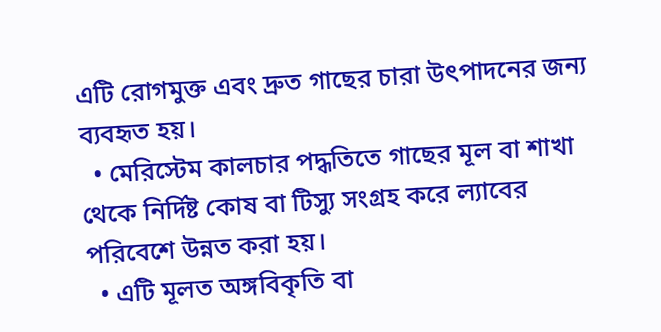এটি রোগমুক্ত এবং দ্রুত গাছের চারা উৎপাদনের জন্য ব্যবহৃত হয়।
  • মেরিস্টেম কালচার পদ্ধতিতে গাছের মূল বা শাখা থেকে নির্দিষ্ট কোষ বা টিস্যু সংগ্রহ করে ল্যাবের পরিবেশে উন্নত করা হয়।
  • এটি মূলত অঙ্গবিকৃতি বা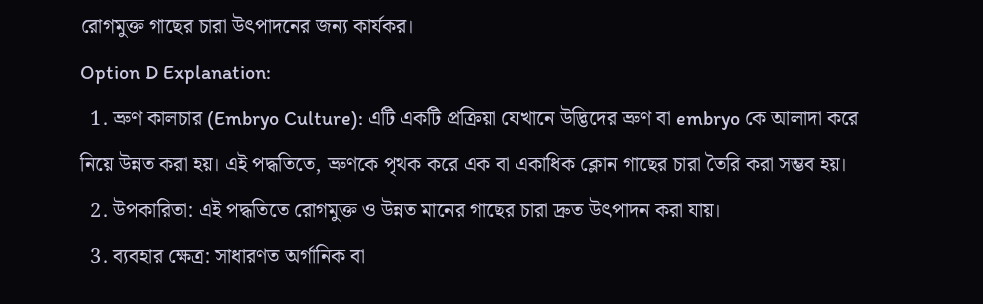রোগমুক্ত গাছের চারা উৎপাদনের জন্য কার্যকর।
Option D Explanation:
  1. ভ্রুণ কালচার (Embryo Culture): এটি একটি প্রক্রিয়া যেখানে উদ্ভিদের ভ্রুণ বা embryo কে আলাদা করে নিয়ে উন্নত করা হয়। এই পদ্ধতিতে, ভ্রুণকে পৃথক করে এক বা একাধিক ক্লোন গাছের চারা তৈরি করা সম্ভব হয়।
  2. উপকারিতা: এই পদ্ধতিতে রোগমুক্ত ও উন্নত মানের গাছের চারা দ্রুত উৎপাদন করা যায়।
  3. ব্যবহার ক্ষেত্র: সাধারণত অর্গানিক বা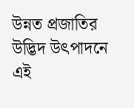উন্নত প্রজাতির উদ্ভিদ উৎপাদনে এই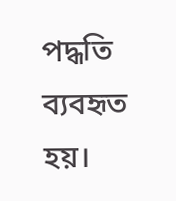পদ্ধতি ব্যবহৃত হয়।